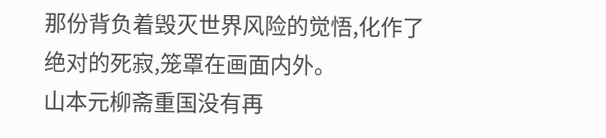那份背负着毁灭世界风险的觉悟,化作了绝对的死寂,笼罩在画面内外。
山本元柳斋重国没有再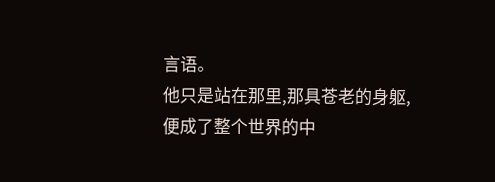言语。
他只是站在那里,那具苍老的身躯,便成了整个世界的中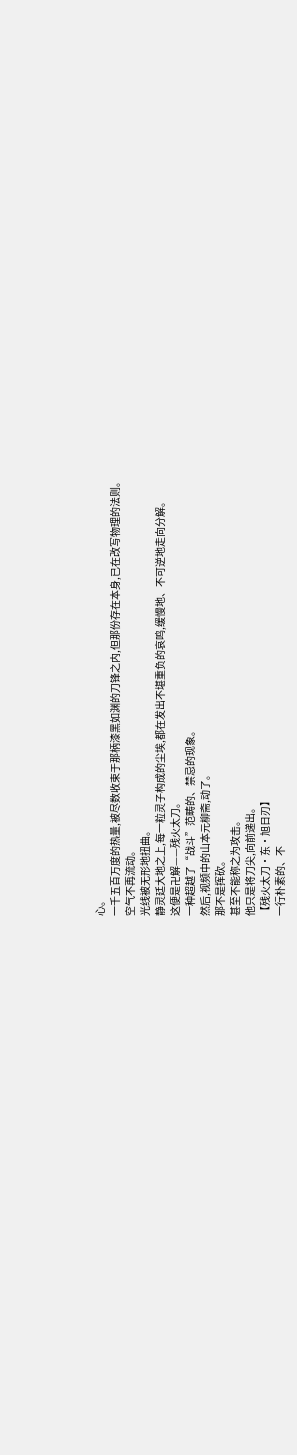心。
一千五百万度的热量,被尽数收束于那柄漆黑如渊的刀锋之内,但那份存在本身,已在改写物理的法则。
空气不再流动。
光线被无形地扭曲。
静灵廷大地之上,每一粒灵子构成的尘埃,都在发出不堪重负的哀鸣,缓慢地、不可逆地走向分解。
这便是卍解——残火太刀。
一种超越了“战斗”范畴的、禁忌的现象。
然后,视频中的山本元柳斋,动了。
那不是挥砍。
甚至不能称之为攻击。
他只是将刀尖,向前递出。
【残火太刀·东·旭日刃】
一行朴素的、不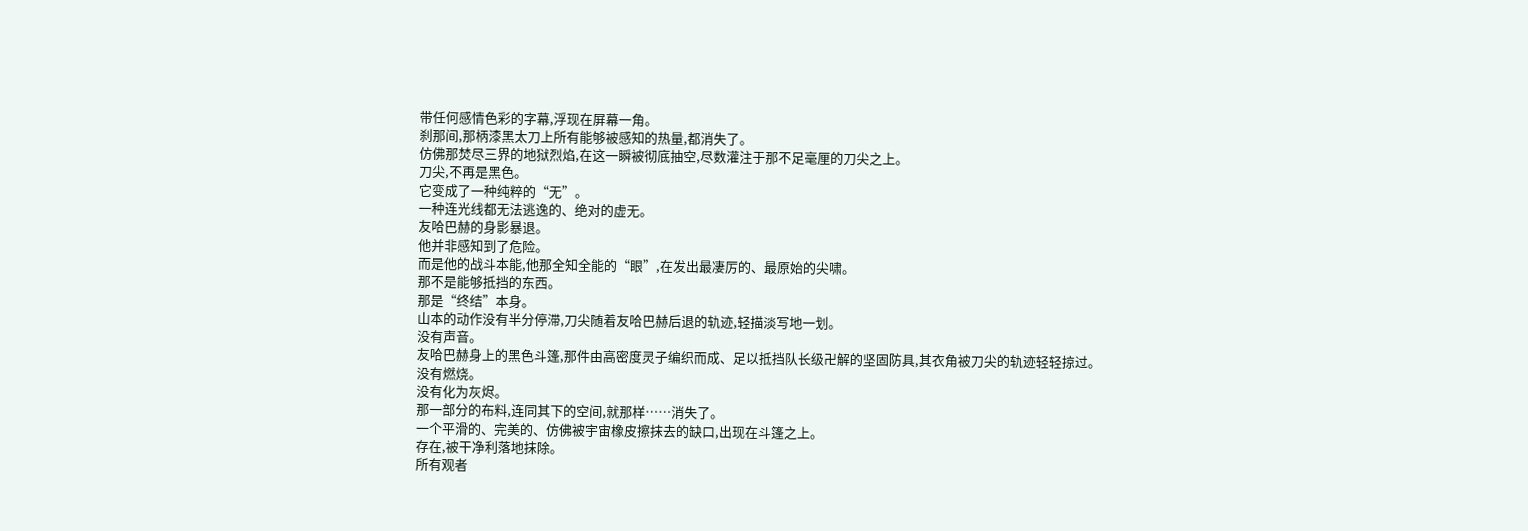带任何感情色彩的字幕,浮现在屏幕一角。
刹那间,那柄漆黑太刀上所有能够被感知的热量,都消失了。
仿佛那焚尽三界的地狱烈焰,在这一瞬被彻底抽空,尽数灌注于那不足毫厘的刀尖之上。
刀尖,不再是黑色。
它变成了一种纯粹的“无”。
一种连光线都无法逃逸的、绝对的虚无。
友哈巴赫的身影暴退。
他并非感知到了危险。
而是他的战斗本能,他那全知全能的“眼”,在发出最凄厉的、最原始的尖啸。
那不是能够抵挡的东西。
那是“终结”本身。
山本的动作没有半分停滞,刀尖随着友哈巴赫后退的轨迹,轻描淡写地一划。
没有声音。
友哈巴赫身上的黑色斗篷,那件由高密度灵子编织而成、足以抵挡队长级卍解的坚固防具,其衣角被刀尖的轨迹轻轻掠过。
没有燃烧。
没有化为灰烬。
那一部分的布料,连同其下的空间,就那样……消失了。
一个平滑的、完美的、仿佛被宇宙橡皮擦抹去的缺口,出现在斗篷之上。
存在,被干净利落地抹除。
所有观者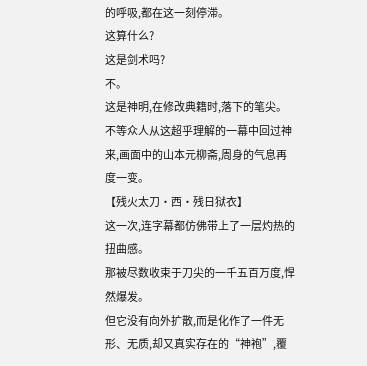的呼吸,都在这一刻停滞。
这算什么?
这是剑术吗?
不。
这是神明,在修改典籍时,落下的笔尖。
不等众人从这超乎理解的一幕中回过神来,画面中的山本元柳斋,周身的气息再度一变。
【残火太刀·西·残日狱衣】
这一次,连字幕都仿佛带上了一层灼热的扭曲感。
那被尽数收束于刀尖的一千五百万度,悍然爆发。
但它没有向外扩散,而是化作了一件无形、无质,却又真实存在的“神袍”,覆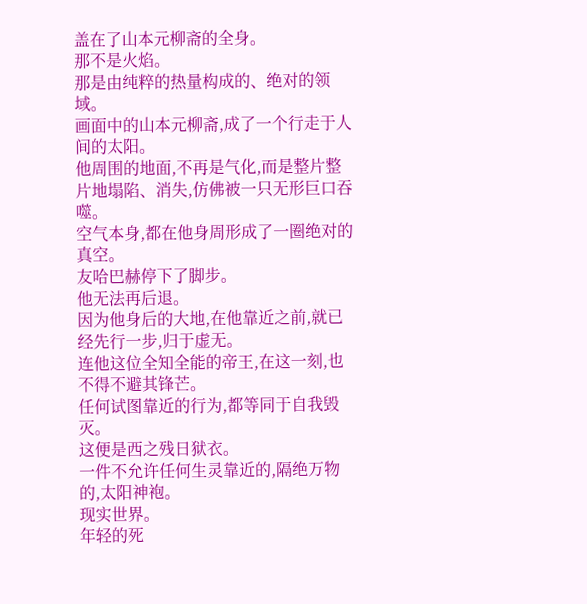盖在了山本元柳斋的全身。
那不是火焰。
那是由纯粹的热量构成的、绝对的领域。
画面中的山本元柳斋,成了一个行走于人间的太阳。
他周围的地面,不再是气化,而是整片整片地塌陷、消失,仿佛被一只无形巨口吞噬。
空气本身,都在他身周形成了一圈绝对的真空。
友哈巴赫停下了脚步。
他无法再后退。
因为他身后的大地,在他靠近之前,就已经先行一步,归于虚无。
连他这位全知全能的帝王,在这一刻,也不得不避其锋芒。
任何试图靠近的行为,都等同于自我毁灭。
这便是西之残日狱衣。
一件不允许任何生灵靠近的,隔绝万物的,太阳神袍。
现实世界。
年轻的死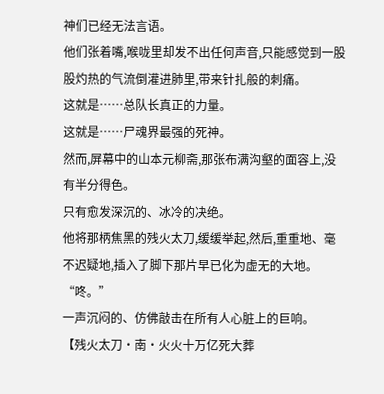神们已经无法言语。
他们张着嘴,喉咙里却发不出任何声音,只能感觉到一股股灼热的气流倒灌进肺里,带来针扎般的刺痛。
这就是……总队长真正的力量。
这就是……尸魂界最强的死神。
然而,屏幕中的山本元柳斋,那张布满沟壑的面容上,没有半分得色。
只有愈发深沉的、冰冷的决绝。
他将那柄焦黑的残火太刀,缓缓举起,然后,重重地、毫不迟疑地,插入了脚下那片早已化为虚无的大地。
“咚。”
一声沉闷的、仿佛敲击在所有人心脏上的巨响。
【残火太刀·南·火火十万亿死大葬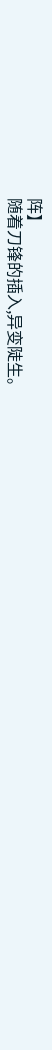阵】
随着刀锋的插入,异变陡生。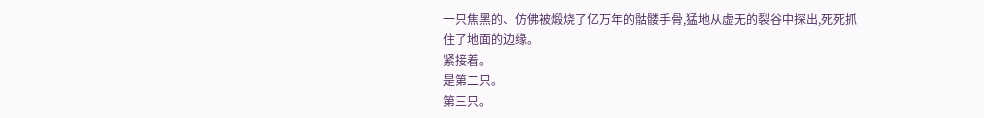一只焦黑的、仿佛被煅烧了亿万年的骷髅手骨,猛地从虚无的裂谷中探出,死死抓住了地面的边缘。
紧接着。
是第二只。
第三只。